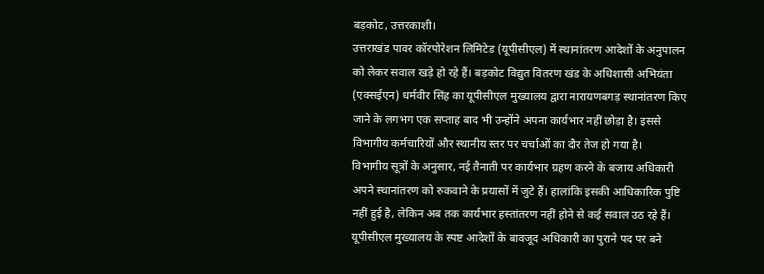बड़कोट, उत्तरकाशी।
उत्तराखंड पावर कॉरपोरेशन लिमिटेड (यूपीसीएल) में स्थानांतरण आदेशों के अनुपालन को लेकर सवाल खड़े हो रहे हैं। बड़कोट विद्युत वितरण खंड के अधिशासी अभियंता (एक्सईएन) धर्मवीर सिंह का यूपीसीएल मुख्यालय द्वारा नारायणबगड़ स्थानांतरण किए जाने के लगभग एक सप्ताह बाद भी उन्होंने अपना कार्यभार नहीं छोड़ा है। इससे विभागीय कर्मचारियों और स्थानीय स्तर पर चर्चाओं का दौर तेज हो गया है।
विभागीय सूत्रों के अनुसार, नई तैनाती पर कार्यभार ग्रहण करने के बजाय अधिकारी अपने स्थानांतरण को रुकवाने के प्रयासों में जुटे हैं। हालांकि इसकी आधिकारिक पुष्टि नहीं हुई है, लेकिन अब तक कार्यभार हस्तांतरण नहीं होने से कई सवाल उठ रहे हैं।
यूपीसीएल मुख्यालय के स्पष्ट आदेशों के बावजूद अधिकारी का पुराने पद पर बने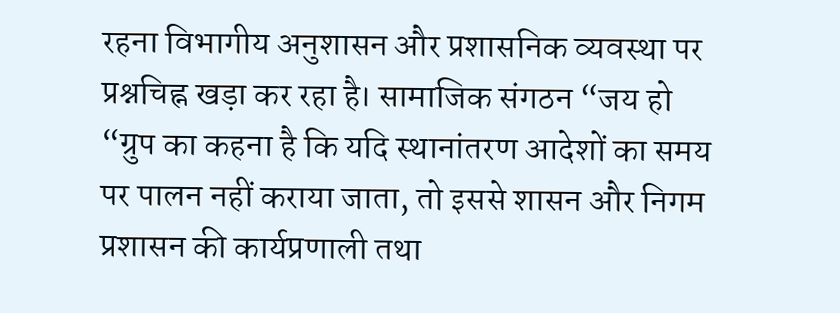रहना विभागीय अनुशासन और प्रशासनिक व्यवस्था पर प्रश्नचिह्न खड़ा कर रहा है। सामाजिक संगठन “जय हो “ग्रुप का कहना है कि यदि स्थानांतरण आदेशों का समय पर पालन नहीं कराया जाता, तो इससे शासन और निगम प्रशासन की कार्यप्रणाली तथा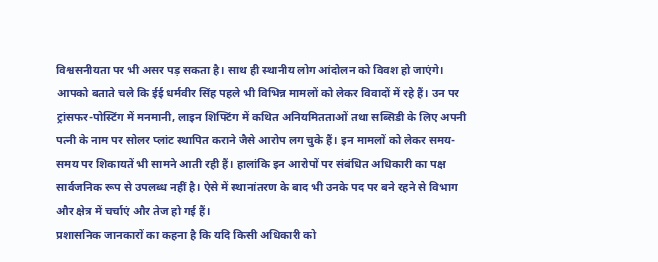विश्वसनीयता पर भी असर पड़ सकता है। साथ ही स्थानीय लोग आंदोलन को विवश हो जाएंगे। आपको बताते चले कि ईई धर्मवीर सिंह पहले भी विभिन्न मामलों को लेकर विवादों में रहे हैं। उन पर ट्रांसफर-पोस्टिंग में मनमानी, लाइन शिफ्टिंग में कथित अनियमितताओं तथा सब्सिडी के लिए अपनी पत्नी के नाम पर सोलर प्लांट स्थापित कराने जैसे आरोप लग चुके हैं। इन मामलों को लेकर समय-समय पर शिकायतें भी सामने आती रही हैं। हालांकि इन आरोपों पर संबंधित अधिकारी का पक्ष सार्वजनिक रूप से उपलब्ध नहीं है। ऐसे में स्थानांतरण के बाद भी उनके पद पर बने रहने से विभाग और क्षेत्र में चर्चाएं और तेज हो गई हैं।
प्रशासनिक जानकारों का कहना है कि यदि किसी अधिकारी को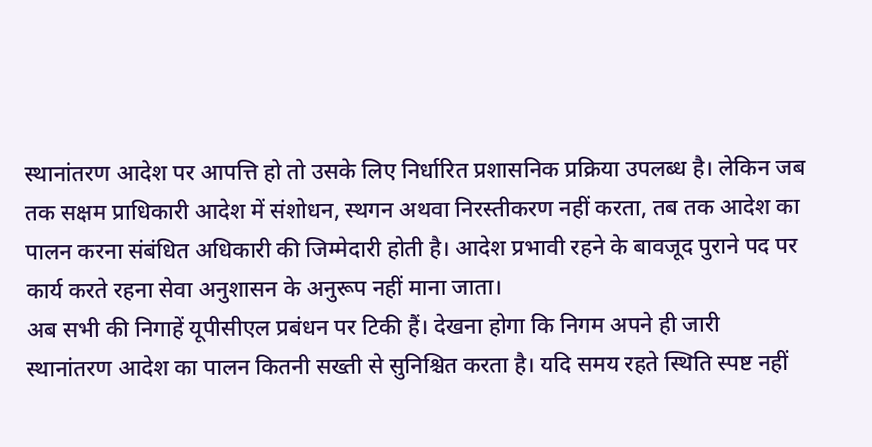स्थानांतरण आदेश पर आपत्ति हो तो उसके लिए निर्धारित प्रशासनिक प्रक्रिया उपलब्ध है। लेकिन जब तक सक्षम प्राधिकारी आदेश में संशोधन, स्थगन अथवा निरस्तीकरण नहीं करता, तब तक आदेश का पालन करना संबंधित अधिकारी की जिम्मेदारी होती है। आदेश प्रभावी रहने के बावजूद पुराने पद पर कार्य करते रहना सेवा अनुशासन के अनुरूप नहीं माना जाता।
अब सभी की निगाहें यूपीसीएल प्रबंधन पर टिकी हैं। देखना होगा कि निगम अपने ही जारी स्थानांतरण आदेश का पालन कितनी सख्ती से सुनिश्चित करता है। यदि समय रहते स्थिति स्पष्ट नहीं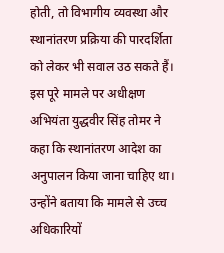होती, तो विभागीय व्यवस्था और स्थानांतरण प्रक्रिया की पारदर्शिता को लेकर भी सवाल उठ सकते हैं।
इस पूरे मामले पर अधीक्षण अभियंता युद्धवीर सिंह तोमर ने कहा कि स्थानांतरण आदेश का अनुपालन किया जाना चाहिए था। उन्होंने बताया कि मामले से उच्च अधिकारियों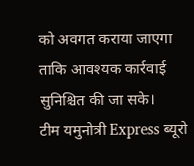को अवगत कराया जाएगा ताकि आवश्यक कार्रवाई सुनिश्चित की जा सके।
टीम यमुनोत्री Express ब्यूरो